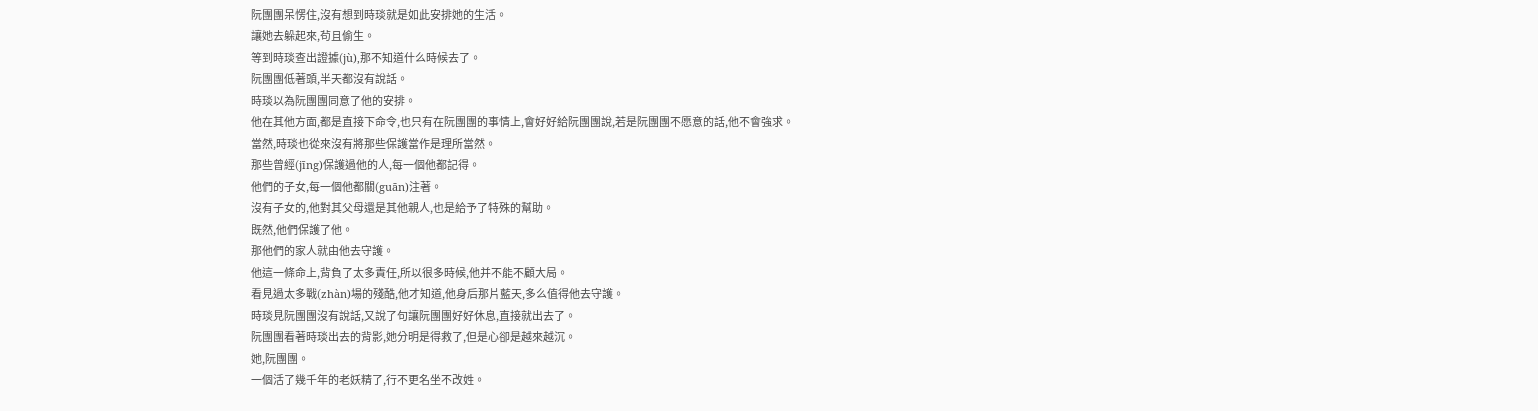阮團團呆愣住,沒有想到時琰就是如此安排她的生活。
讓她去躲起來,茍且偷生。
等到時琰查出證據(jù),那不知道什么時候去了。
阮團團低著頭,半天都沒有說話。
時琰以為阮團團同意了他的安排。
他在其他方面,都是直接下命令,也只有在阮團團的事情上,會好好給阮團團說,若是阮團團不愿意的話,他不會強求。
當然,時琰也從來沒有將那些保護當作是理所當然。
那些曾經(jīng)保護過他的人,每一個他都記得。
他們的子女,每一個他都關(guān)注著。
沒有子女的,他對其父母還是其他親人,也是給予了特殊的幫助。
既然,他們保護了他。
那他們的家人就由他去守護。
他這一條命上,背負了太多責任,所以很多時候,他并不能不顧大局。
看見過太多戰(zhàn)場的殘酷,他才知道,他身后那片藍天,多么值得他去守護。
時琰見阮團團沒有說話,又說了句讓阮團團好好休息,直接就出去了。
阮團團看著時琰出去的背影,她分明是得救了,但是心卻是越來越沉。
她,阮團團。
一個活了幾千年的老妖精了,行不更名坐不改姓。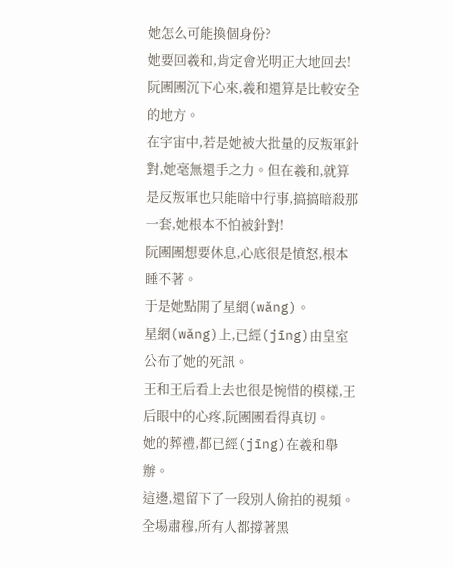她怎么可能換個身份?
她要回羲和,肯定會光明正大地回去!
阮團團沉下心來,羲和還算是比較安全的地方。
在宇宙中,若是她被大批量的反叛軍針對,她毫無還手之力。但在羲和,就算是反叛軍也只能暗中行事,搞搞暗殺那一套,她根本不怕被針對!
阮團團想要休息,心底很是憤怒,根本睡不著。
于是她點開了星網(wǎng)。
星網(wǎng)上,已經(jīng)由皇室公布了她的死訊。
王和王后看上去也很是惋惜的模樣,王后眼中的心疼,阮團團看得真切。
她的葬禮,都已經(jīng)在羲和舉辦。
這邊,還留下了一段別人偷拍的視頻。
全場肅穆,所有人都撐著黑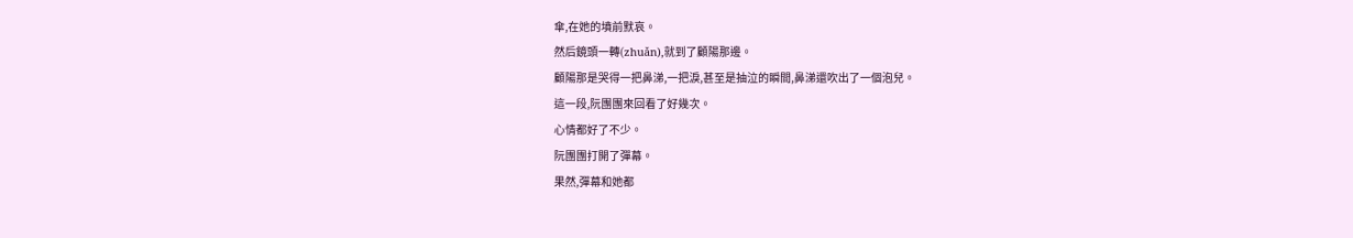傘,在她的墳前默哀。
然后鏡頭一轉(zhuǎn),就到了顧陽那邊。
顧陽那是哭得一把鼻涕,一把淚,甚至是抽泣的瞬間,鼻涕還吹出了一個泡兒。
這一段,阮團團來回看了好幾次。
心情都好了不少。
阮團團打開了彈幕。
果然,彈幕和她都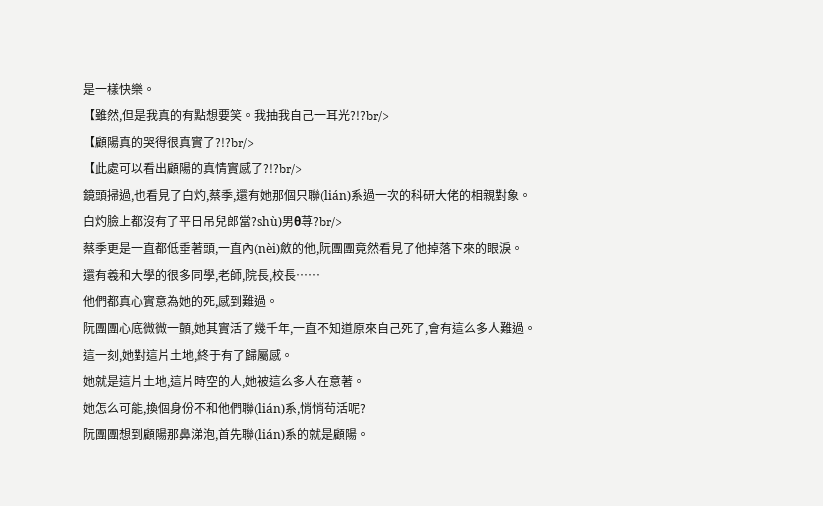是一樣快樂。
【雖然,但是我真的有點想要笑。我抽我自己一耳光?!?br/>
【顧陽真的哭得很真實了?!?br/>
【此處可以看出顧陽的真情實感了?!?br/>
鏡頭掃過,也看見了白灼,蔡季,還有她那個只聯(lián)系過一次的科研大佬的相親對象。
白灼臉上都沒有了平日吊兒郎當?shù)男θ荨?br/>
蔡季更是一直都低垂著頭,一直內(nèi)斂的他,阮團團竟然看見了他掉落下來的眼淚。
還有羲和大學的很多同學,老師,院長,校長……
他們都真心實意為她的死,感到難過。
阮團團心底微微一顫,她其實活了幾千年,一直不知道原來自己死了,會有這么多人難過。
這一刻,她對這片土地,終于有了歸屬感。
她就是這片土地,這片時空的人,她被這么多人在意著。
她怎么可能,換個身份不和他們聯(lián)系,悄悄茍活呢?
阮團團想到顧陽那鼻涕泡,首先聯(lián)系的就是顧陽。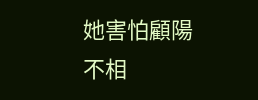她害怕顧陽不相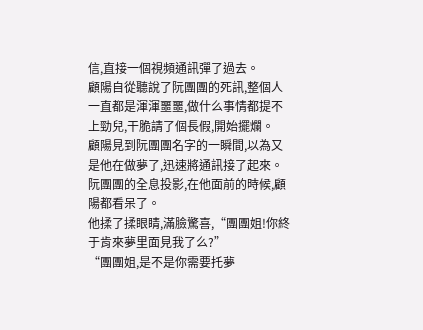信,直接一個視頻通訊彈了過去。
顧陽自從聽說了阮團團的死訊,整個人一直都是渾渾噩噩,做什么事情都提不上勁兒,干脆請了個長假,開始擺爛。
顧陽見到阮團團名字的一瞬間,以為又是他在做夢了,迅速將通訊接了起來。
阮團團的全息投影,在他面前的時候,顧陽都看呆了。
他揉了揉眼睛,滿臉驚喜,“團團姐!你終于肯來夢里面見我了么?”
“團團姐,是不是你需要托夢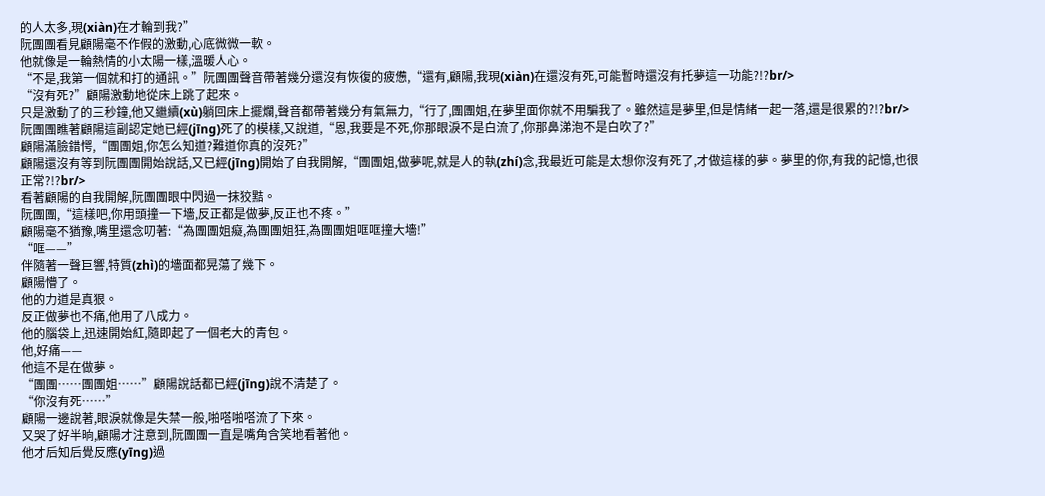的人太多,現(xiàn)在才輪到我?”
阮團團看見顧陽毫不作假的激動,心底微微一軟。
他就像是一輪熱情的小太陽一樣,溫暖人心。
“不是,我第一個就和打的通訊。”阮團團聲音帶著幾分還沒有恢復的疲憊,“還有,顧陽,我現(xiàn)在還沒有死,可能暫時還沒有托夢這一功能?!?br/>
“沒有死?”顧陽激動地從床上跳了起來。
只是激動了的三秒鐘,他又繼續(xù)躺回床上擺爛,聲音都帶著幾分有氣無力,“行了,團團姐,在夢里面你就不用騙我了。雖然這是夢里,但是情緒一起一落,還是很累的?!?br/>
阮團團瞧著顧陽這副認定她已經(jīng)死了的模樣,又說道,“恩,我要是不死,你那眼淚不是白流了,你那鼻涕泡不是白吹了?”
顧陽滿臉錯愕,“團團姐,你怎么知道?難道你真的沒死?”
顧陽還沒有等到阮團團開始說話,又已經(jīng)開始了自我開解,“團團姐,做夢呢,就是人的執(zhí)念,我最近可能是太想你沒有死了,才做這樣的夢。夢里的你,有我的記憶,也很正常?!?br/>
看著顧陽的自我開解,阮團團眼中閃過一抹狡黠。
阮團團,“這樣吧,你用頭撞一下墻,反正都是做夢,反正也不疼。”
顧陽毫不猶豫,嘴里還念叨著:“為團團姐癡,為團團姐狂,為團團姐哐哐撞大墻!”
“哐——”
伴隨著一聲巨響,特質(zhì)的墻面都晃蕩了幾下。
顧陽懵了。
他的力道是真狠。
反正做夢也不痛,他用了八成力。
他的腦袋上,迅速開始紅,隨即起了一個老大的青包。
他,好痛——
他這不是在做夢。
“團團……團團姐……”顧陽說話都已經(jīng)說不清楚了。
“你沒有死……”
顧陽一邊說著,眼淚就像是失禁一般,啪嗒啪嗒流了下來。
又哭了好半晌,顧陽才注意到,阮團團一直是嘴角含笑地看著他。
他才后知后覺反應(yīng)過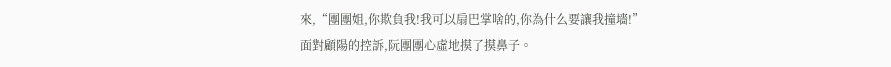來,“團團姐,你欺負我!我可以扇巴掌啥的,你為什么要讓我撞墻!”
面對顧陽的控訴,阮團團心虛地摸了摸鼻子。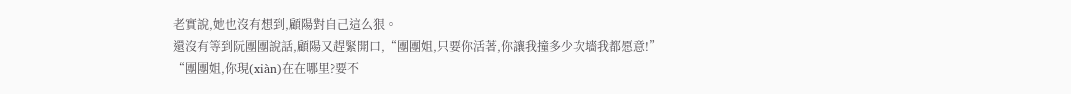老實說,她也沒有想到,顧陽對自己這么狠。
還沒有等到阮團團說話,顧陽又趕緊開口,“團團姐,只要你活著,你讓我撞多少次墻我都愿意!”
“團團姐,你現(xiàn)在在哪里?要不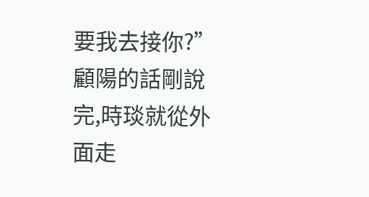要我去接你?”
顧陽的話剛說完,時琰就從外面走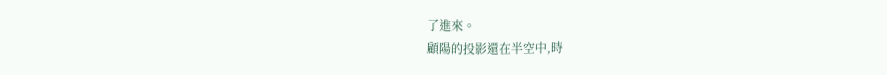了進來。
顧陽的投影還在半空中,時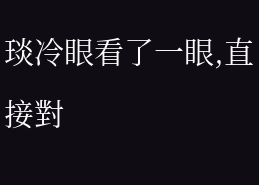琰冷眼看了一眼,直接對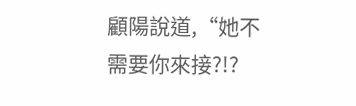顧陽說道,“她不需要你來接?!?